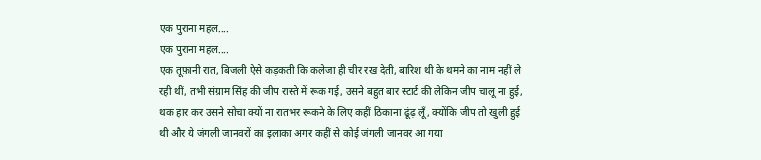एक पुराना महल....
एक पुराना महल....
एक तूफ़ानी रात, बिजली ऐसे कड़कती कि कलेजा ही चीर रख देती, बारिश थी के थमने का नाम नहीं ले रही थीं, तभी संग्राम सिंह की जीप रास्ते में रूक गई, उसने बहुत बार स्टार्ट की लेकिन जीप चालू ना हुई, थक हार कर उसने सोचा क्यों ना रातभर रूकने के लिए कहीं ठिकाना ढूंढ़ लूँ, क्योंकि जीप तो खुली हुई थी और ये जंगली जानवरों का इलाका अगर कहीं से कोई जंगली जानवर आ गया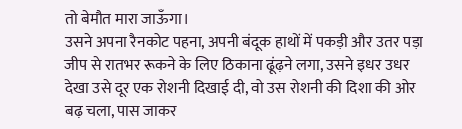तो बेमौत मारा जाऊँगा।
उसने अपना रैनकोट पहना, अपनी बंदूक हाथों में पकड़ी और उतर पड़ा जीप से रातभर रूकने के लिए ठिकाना ढूंढ़ने लगा, उसने इधर उधर देखा उसे दूर एक रोशनी दिखाई दी, वो उस रोशनी की दिशा की ओर बढ़ चला, पास जाकर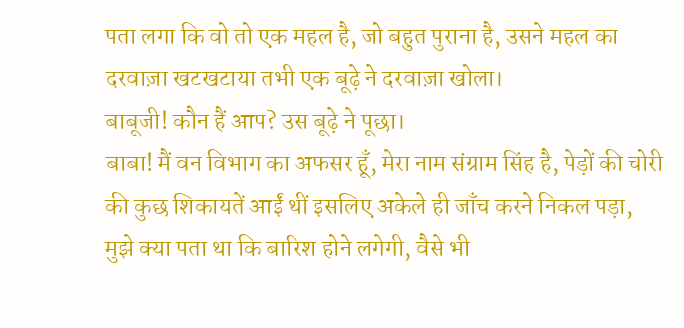पता लगा कि वो तो एक महल है, जो बहुत पुराना है, उसने महल का दरवाज़ा खटखटाया तभी एक बूढ़े ने दरवाज़ा खोला।
बाबूजी! कौन हैं आप? उस बूढ़े ने पूछा।
बाबा! मैं वन विभाग का अफसर हूँ, मेरा नाम संग्राम सिंह है, पेड़ों की चोरी की कुछ शिकायतें आईं थीं इसलिए अकेले ही जाँच करने निकल पड़ा, मुझे क्या पता था कि बारिश होने लगेगी, वैसे भी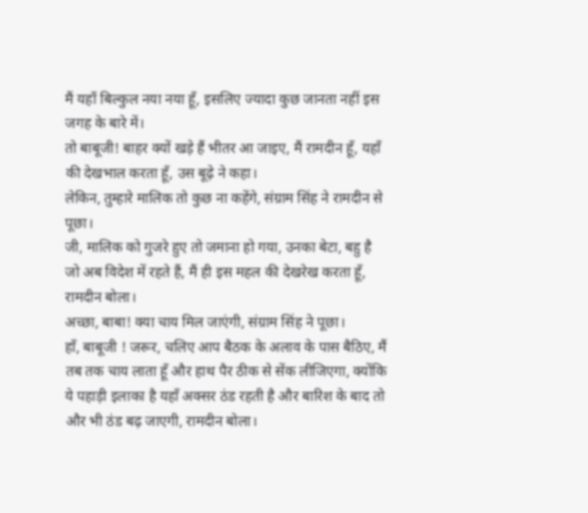मैं यहाँ बिल्कुल नया नया हूँ, इसलिए ज्यादा कुछ जानता नहीं इस जगह के बारे में।
तो बाबूजी! बाहर क्यों खड़े हैं भीतर आ जाइए, मैं रामदीन हूँ, यहाँ की देखभाल करता हूँ, उस बूढ़े ने कहा।
लेकिन, तुम्हारे मालिक तो कुछ ना कहेंगे, संग्राम सिंह ने रामदीन से पूछा।
जी, मालिक को गुजरे हुए तो जमाना हो गया, उनका बेटा, बहु है जो अब विदेश में रहते हैं, मैं ही इस महल की देखरेख करता हूँ, रामदीन बोला।
अच्छा, बाबा! क्या चाय मिल जाएंगी, संग्राम सिंह ने पूछा।
हाँ, बाबूजी ! जरूर, चलिए आप बैठक के अलाव के पास बैठिए, मैं तब तक चाय लाता हूँ और हाथ पैर ठीक से सेंक लीजिएगा, क्योंकि ये पहाड़ी इलाका है यहाँ अक्सर ठंड रहती है और बारिश के बाद तो और भी ठंड बढ़ जाएगी, रामदीन बोला।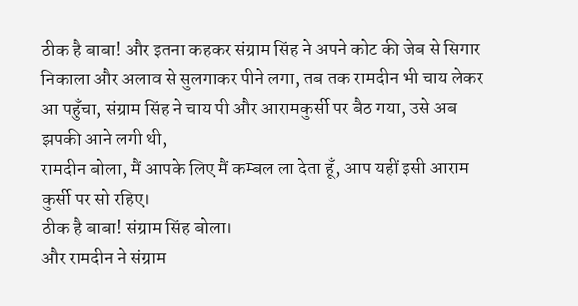ठीक है बाबा! और इतना कहकर संग्राम सिंह ने अपने कोट की जेब से सिगार निकाला और अलाव से सुलगाकर पीने लगा, तब तक रामदीन भी चाय लेकर आ पहुँचा, संग्राम सिंह ने चाय पी और आरामकुर्सी पर बैठ गया, उसे अब झपकी आने लगी थी,
रामदीन बोला, मैं आपके लिए मैं कम्बल ला देता हूँ, आप यहीं इसी आराम कुर्सी पर सो रहिए।
ठीक है बाबा! संग्राम सिंह बोला।
और रामदीन ने संग्राम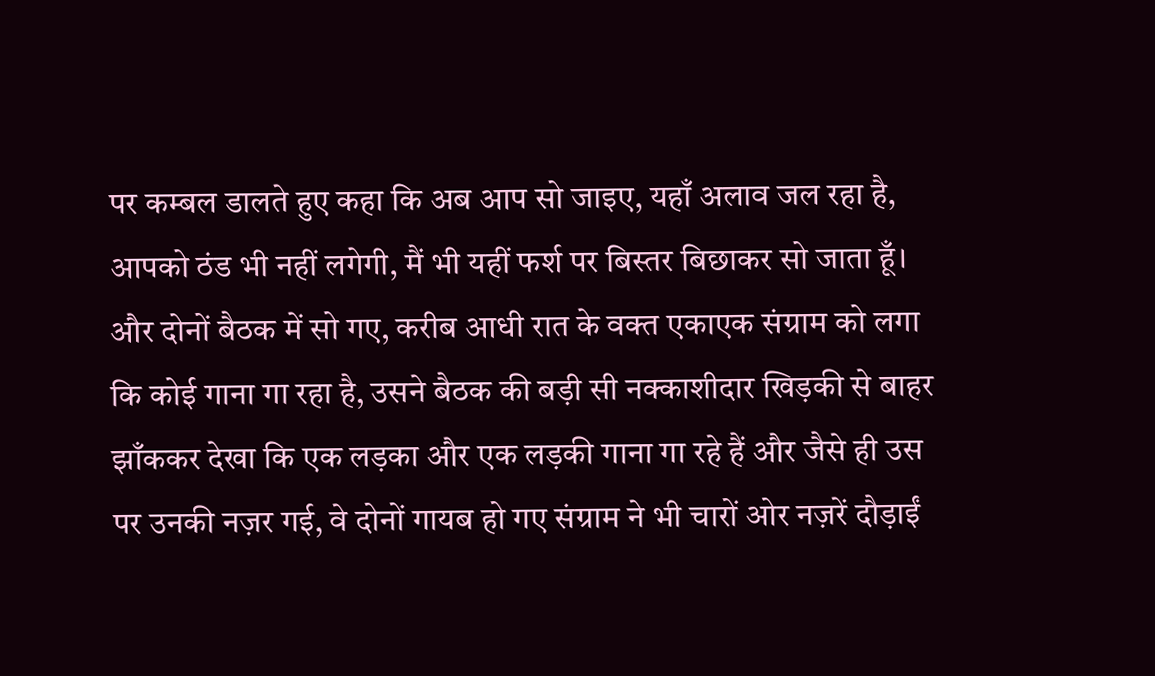पर कम्बल डालते हुए कहा कि अब आप सो जाइए, यहाँ अलाव जल रहा है, आपको ठंड भी नहीं लगेगी, मैं भी यहीं फर्श पर बिस्तर बिछाकर सो जाता हूँ।
और दोनों बैठक में सो गए, करीब आधी रात के वक्त एकाएक संग्राम को लगा कि कोई गाना गा रहा है, उसने बैठक की बड़ी सी नक्काशीदार खिड़की से बाहर झाँककर देखा कि एक लड़का और एक लड़की गाना गा रहे हैं और जैसे ही उस पर उनकी नज़र गई, वे दोनों गायब हो गए संग्राम ने भी चारों ओर नज़रें दौड़ाईं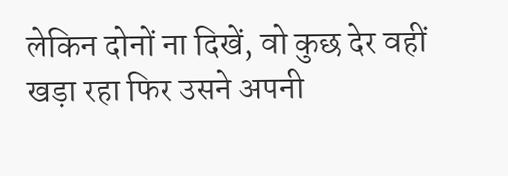लेकिन दोनों ना दिखें, वो कुछ देर वहीं खड़ा रहा फिर उसने अपनी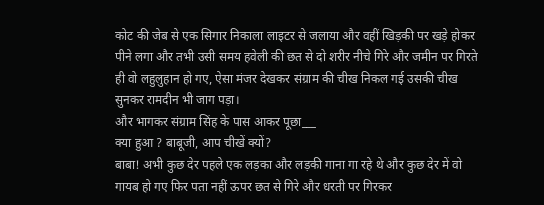कोट की जेब से एक सिगार निकाला लाइटर से जलाया और वहीं खिड़की पर खड़े होकर पीने लगा और तभी उसी समय हवेली की छत से दो शरीर नीचे गिरे और जमीन पर गिरते ही वो लहुलुहान हो गए, ऐसा मंजर देखकर संग्राम की चीख निकल गई उसकी चीख सुनकर रामदीन भी जाग पड़ा।
और भागकर संग्राम सिंह के पास आकर पूछा___
क्या हुआ ? बाबूजी, आप चीखें क्यों?
बाबा! अभी कुछ देर पहले एक लड़का और लड़की गाना गा रहे थे और कुछ देर में वो गायब हो गए फिर पता नहीं ऊपर छत से गिरे और धरती पर गिरकर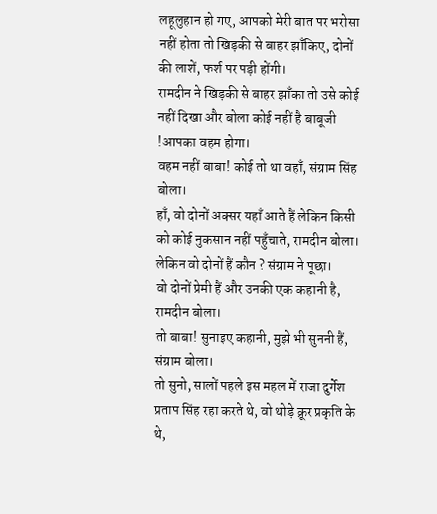लहूलुहान हो गए, आपको मेरी बात पर भरोसा नहीं होता तो खिड़की से बाहर झाँकिए, दोनों की लाशें, फर्श पर पड़ी होंगी।
रामदीन ने खिड़की से बाहर झाँका तो उसे कोई नहीं दिखा और बोला कोई नहीं है बाबूजी !आपका वहम होगा।
वहम नहीं बाबा! कोई तो था वहाँ, संग्राम सिंह बोला।
हाँ, वो दोनों अक्सर यहाँ आते हैं लेकिन किसी को कोई नुकसान नहीं पहुँचाते, रामदीन बोला।
लेकिन वो दोनों हैं कौन ? संग्राम ने पूछा।
वो दोनों प्रेमी हैं और उनकी एक कहानी है, रामदीन बोला।
तो बाबा! सुनाइए कहानी, मुझे भी सुननी हैं, संग्राम बोला।
तो सुनो, सालों पहले इस महल में राजा दुर्गेश प्रताप सिंह रहा करते थे, वो थोड़े क्रूर प्रकृति के थे,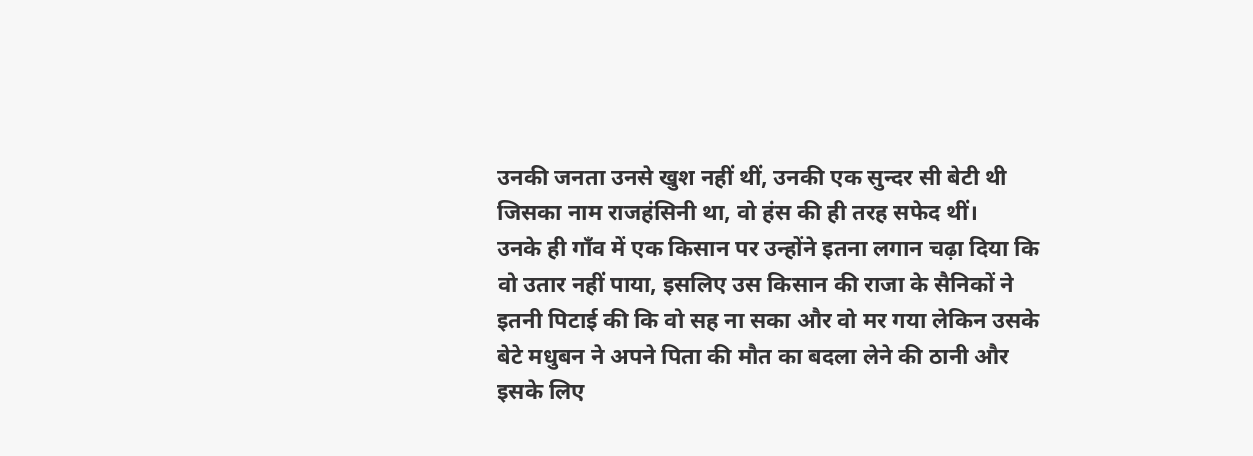उनकी जनता उनसे खुश नहीं थीं, उनकी एक सुन्दर सी बेटी थी जिसका नाम राजहंसिनी था, वो हंस की ही तरह सफेद थीं।
उनके ही गाँव में एक किसान पर उन्होंने इतना लगान चढ़ा दिया कि वो उतार नहीं पाया, इसलिए उस किसान की राजा के सैनिकों ने इतनी पिटाई की कि वो सह ना सका और वो मर गया लेकिन उसके बेटे मधुबन ने अपने पिता की मौत का बदला लेने की ठानी और इसके लिए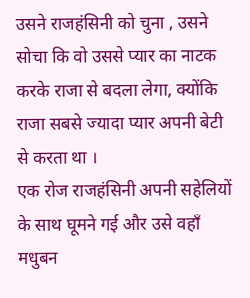उसने राजहंसिनी को चुना , उसने सोचा कि वो उससे प्यार का नाटक करके राजा से बदला लेगा, क्योंकि राजा सबसे ज्यादा प्यार अपनी बेटी से करता था ।
एक रोज राजहंसिनी अपनी सहेलियों के साथ घूमने गई और उसे वहाँ मधुबन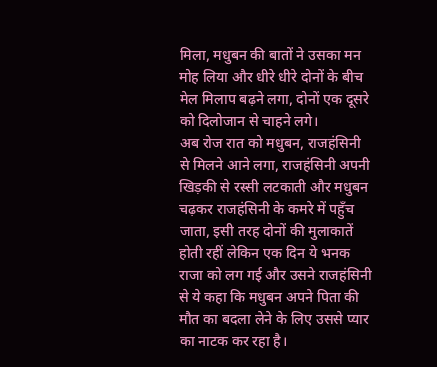मिला, मधुबन की बातों ने उसका मन मोह लिया और धीरे धीरे दोनों के बीच मेल मिलाप बढ़ने लगा, दोनों एक दूसरे को दिलोजान से चाहने लगे।
अब रोज रात को मधुबन, राजहंसिनी से मिलने आने लगा, राजहंसिनी अपनी खिड़की से रस्सी लटकाती और मधुबन चढ़कर राजहंसिनी के कमरे में पहुँच जाता, इसी तरह दोनों की मुलाकातें होती रहीं लेकिन एक दिन ये भनक राजा को लग गई और उसने राजहंसिनी से ये कहा कि मधुबन अपने पिता की मौत का बदला लेने के लिए उससे प्यार का नाटक कर रहा है।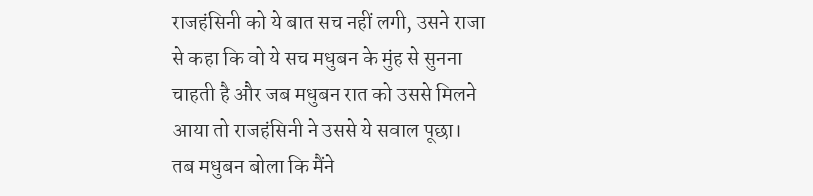राजहंसिनी को ये बात सच नहीं लगी, उसने राजा से कहा कि वो ये सच मधुबन के मुंह से सुनना चाहती है और जब मधुबन रात को उससे मिलने आया तो राजहंसिनी ने उससे ये सवाल पूछा।
तब मधुबन बोला कि मैंने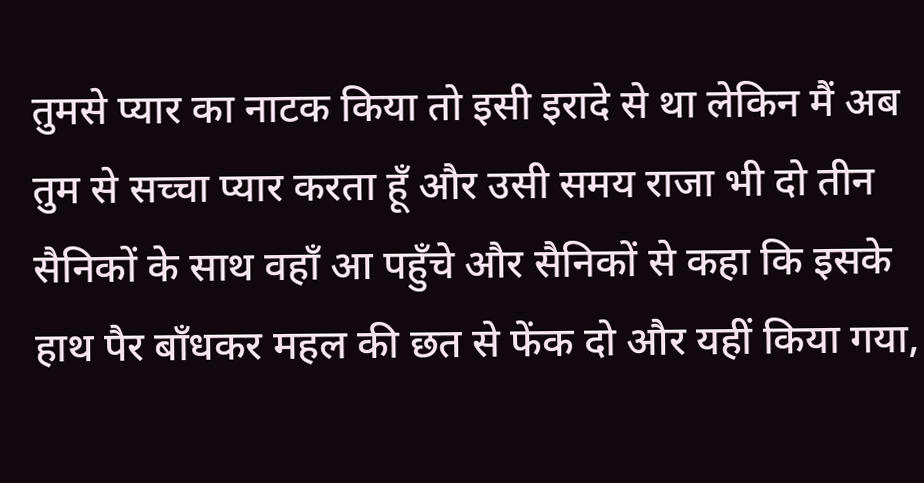तुमसे प्यार का नाटक किया तो इसी इरादे से था लेकिन मैं अब तुम से सच्चा प्यार करता हूँ और उसी समय राजा भी दो तीन सैनिकों के साथ वहाँ आ पहुँचे और सैनिकों से कहा कि इसके हाथ पैर बाँधकर महल की छत से फेंक दो और यहीं किया गया,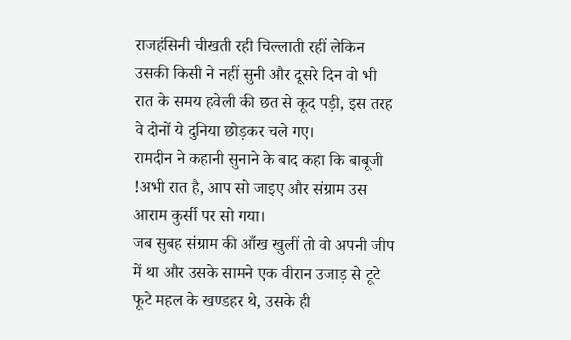राजहंसिनी चीखती रही चिल्लाती रहीं लेकिन उसकी किसी ने नहीं सुनी और दूसरे दिन वो भी रात के समय हवेली की छत से कूद पड़ी, इस तरह वे दोनों ये दुनिया छोड़कर चले गए।
रामदीन ने कहानी सुनाने के बाद कहा कि बाबूजी !अभी रात है, आप सो जाइए और संग्राम उस आराम कुर्सी पर सो गया।
जब सुबह संग्राम की आँख खुलीं तो वो अपनी जीप में था और उसके सामने एक वीरान उजाड़ से टूटे फूटे महल के खण्डहर थे, उसके ही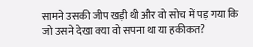सामने उसकी जीप खड़ी थी और वो सोच में पड़ गया कि जो उसने देखा क्या वो सपना था या हकीकत?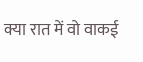क्या रात में वो वाकई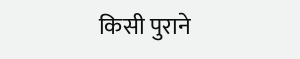किसी पुराने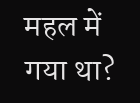महल में गया था?